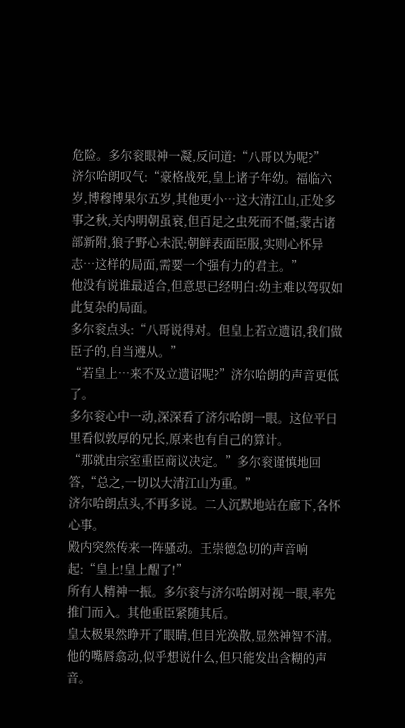危险。多尔衮眼神一凝,反问道:“八哥以为呢?”
济尔哈朗叹气:“豪格战死,皇上诸子年幼。福临六岁,博穆博果尔五岁,其他更小…这大清江山,正处多事之秋,关内明朝虽衰,但百足之虫死而不僵;蒙古诸部新附,狼子野心未泯;朝鲜表面臣服,实则心怀异志…这样的局面,需要一个强有力的君主。”
他没有说谁最适合,但意思已经明白:幼主难以驾驭如此复杂的局面。
多尔衮点头:“八哥说得对。但皇上若立遗诏,我们做臣子的,自当遵从。”
“若皇上…来不及立遗诏呢?”济尔哈朗的声音更低了。
多尔衮心中一动,深深看了济尔哈朗一眼。这位平日里看似敦厚的兄长,原来也有自己的算计。
“那就由宗室重臣商议决定。”多尔衮谨慎地回答,“总之,一切以大清江山为重。”
济尔哈朗点头,不再多说。二人沉默地站在廊下,各怀心事。
殿内突然传来一阵骚动。王崇德急切的声音响起:“皇上!皇上醒了!”
所有人精神一振。多尔衮与济尔哈朗对视一眼,率先推门而入。其他重臣紧随其后。
皇太极果然睁开了眼睛,但目光涣散,显然神智不清。他的嘴唇翕动,似乎想说什么,但只能发出含糊的声音。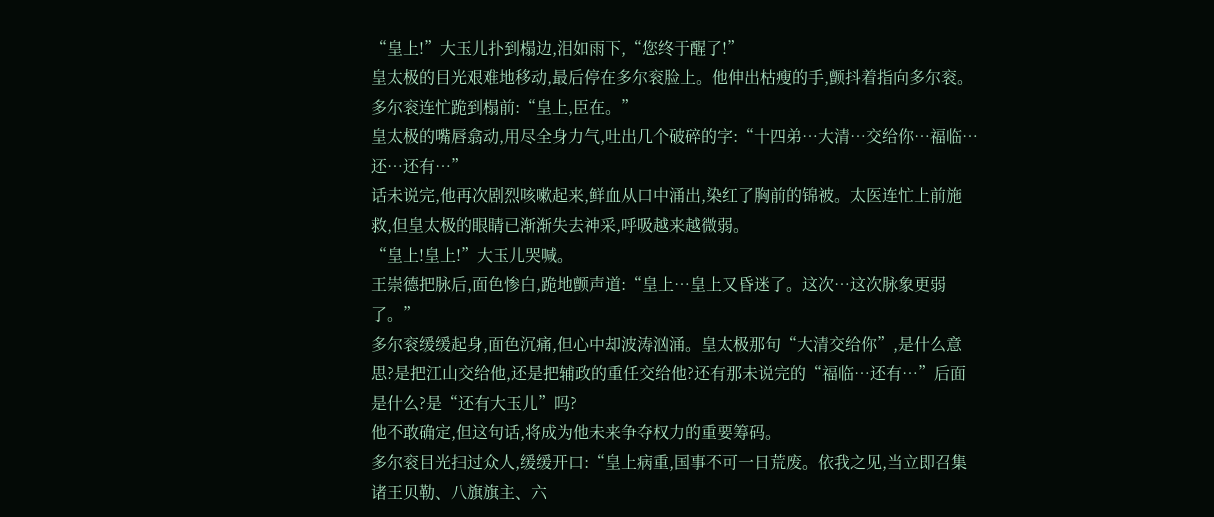“皇上!”大玉儿扑到榻边,泪如雨下,“您终于醒了!”
皇太极的目光艰难地移动,最后停在多尔衮脸上。他伸出枯瘦的手,颤抖着指向多尔衮。
多尔衮连忙跪到榻前:“皇上,臣在。”
皇太极的嘴唇翕动,用尽全身力气,吐出几个破碎的字:“十四弟…大清…交给你…福临…还…还有…”
话未说完,他再次剧烈咳嗽起来,鲜血从口中涌出,染红了胸前的锦被。太医连忙上前施救,但皇太极的眼睛已渐渐失去神采,呼吸越来越微弱。
“皇上!皇上!”大玉儿哭喊。
王崇德把脉后,面色惨白,跪地颤声道:“皇上…皇上又昏迷了。这次…这次脉象更弱了。”
多尔衮缓缓起身,面色沉痛,但心中却波涛汹涌。皇太极那句“大清交给你”,是什么意思?是把江山交给他,还是把辅政的重任交给他?还有那未说完的“福临…还有…”后面是什么?是“还有大玉儿”吗?
他不敢确定,但这句话,将成为他未来争夺权力的重要筹码。
多尔衮目光扫过众人,缓缓开口:“皇上病重,国事不可一日荒废。依我之见,当立即召集诸王贝勒、八旗旗主、六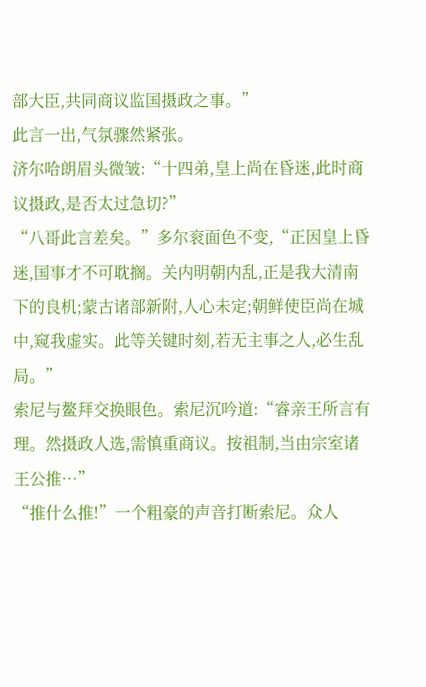部大臣,共同商议监国摄政之事。”
此言一出,气氛骤然紧张。
济尔哈朗眉头微皱:“十四弟,皇上尚在昏迷,此时商议摄政,是否太过急切?”
“八哥此言差矣。”多尔衮面色不变,“正因皇上昏迷,国事才不可耽搁。关内明朝内乱,正是我大清南下的良机;蒙古诸部新附,人心未定;朝鲜使臣尚在城中,窥我虚实。此等关键时刻,若无主事之人,必生乱局。”
索尼与鳌拜交换眼色。索尼沉吟道:“睿亲王所言有理。然摄政人选,需慎重商议。按祖制,当由宗室诸王公推…”
“推什么推!”一个粗豪的声音打断索尼。众人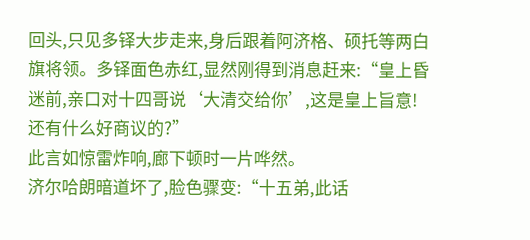回头,只见多铎大步走来,身后跟着阿济格、硕托等两白旗将领。多铎面色赤红,显然刚得到消息赶来:“皇上昏迷前,亲口对十四哥说‘大清交给你’,这是皇上旨意!还有什么好商议的?”
此言如惊雷炸响,廊下顿时一片哗然。
济尔哈朗暗道坏了,脸色骤变:“十五弟,此话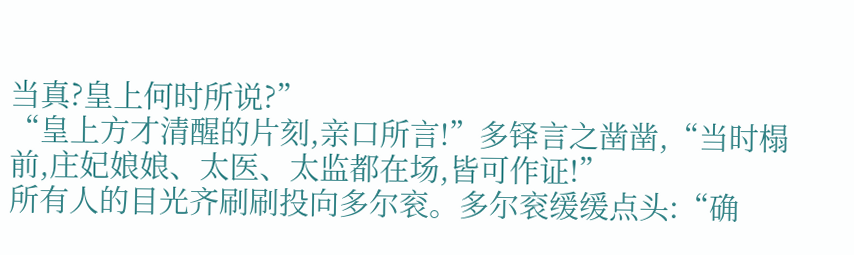当真?皇上何时所说?”
“皇上方才清醒的片刻,亲口所言!”多铎言之凿凿,“当时榻前,庄妃娘娘、太医、太监都在场,皆可作证!”
所有人的目光齐刷刷投向多尔衮。多尔衮缓缓点头:“确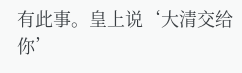有此事。皇上说‘大清交给你’